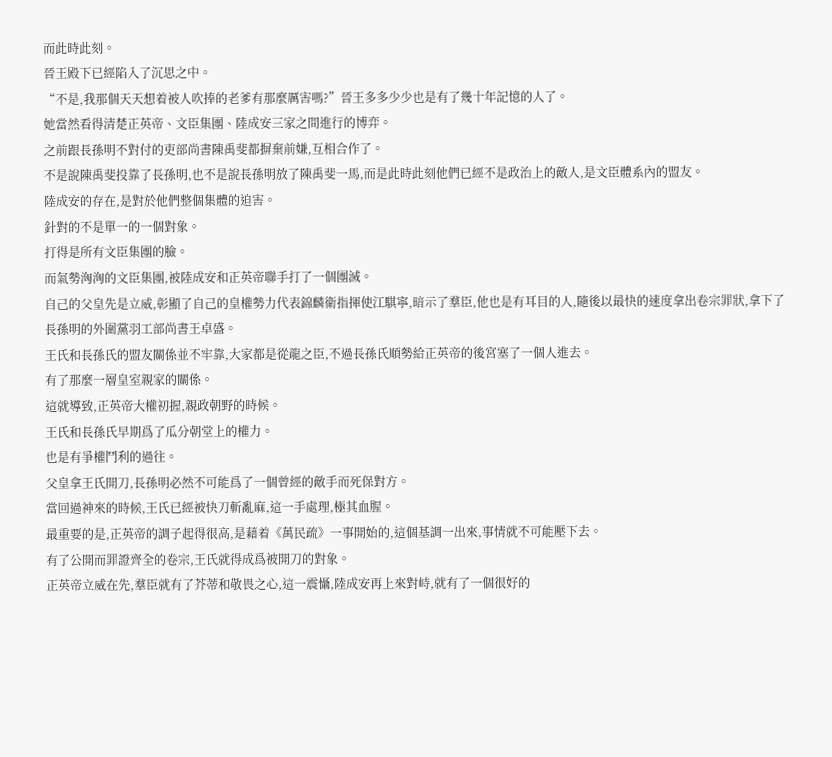而此時此刻。
晉王殿下已經陷入了沉思之中。
“不是,我那個天天想着被人吹捧的老爹有那麼厲害嗎?”晉王多多少少也是有了幾十年記憶的人了。
她當然看得清楚正英帝、文臣集團、陸成安三家之間進行的博弈。
之前跟長孫明不對付的吏部尚書陳禹斐都摒棄前嫌,互相合作了。
不是說陳禹斐投靠了長孫明,也不是說長孫明放了陳禹斐一馬,而是此時此刻他們已經不是政治上的敵人,是文臣體系內的盟友。
陸成安的存在,是對於他們整個集體的迫害。
針對的不是單一的一個對象。
打得是所有文臣集團的臉。
而氣勢洶洶的文臣集團,被陸成安和正英帝聯手打了一個團滅。
自己的父皇先是立威,彰顯了自己的皇權勢力代表錦麟衛指揮使江騏寧,暗示了羣臣,他也是有耳目的人,隨後以最快的速度拿出卷宗罪狀,拿下了長孫明的外圍黨羽工部尚書王卓盛。
王氏和長孫氏的盟友關係並不牢靠,大家都是從龍之臣,不過長孫氏順勢給正英帝的後宮塞了一個人進去。
有了那麼一層皇室親家的關係。
這就導致,正英帝大權初握,親政朝野的時候。
王氏和長孫氏早期爲了瓜分朝堂上的權力。
也是有爭權鬥利的過往。
父皇拿王氏開刀,長孫明必然不可能爲了一個曾經的敵手而死保對方。
當回過神來的時候,王氏已經被快刀斬亂麻,這一手處理,極其血腥。
最重要的是,正英帝的調子起得很高,是藉着《萬民疏》一事開始的,這個基調一出來,事情就不可能壓下去。
有了公開而罪證齊全的卷宗,王氏就得成爲被開刀的對象。
正英帝立威在先,羣臣就有了芥蒂和敬畏之心,這一震懾,陸成安再上來對峙,就有了一個很好的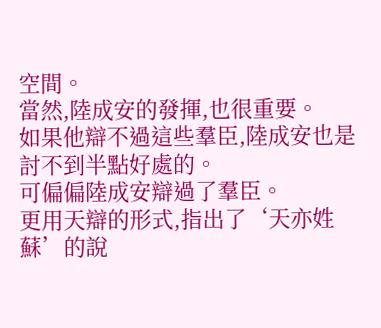空間。
當然,陸成安的發揮,也很重要。
如果他辯不過這些羣臣,陸成安也是討不到半點好處的。
可偏偏陸成安辯過了羣臣。
更用天辯的形式,指出了‘天亦姓蘇’的說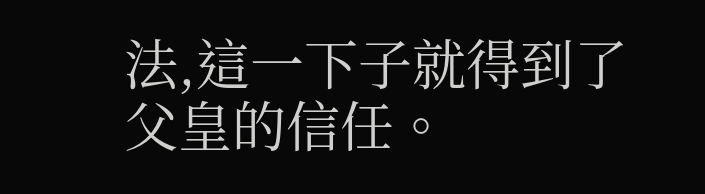法,這一下子就得到了父皇的信任。